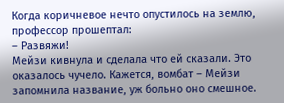Когда коричневое нечто опустилось на землю, профессор прошептал:
– Развяжи!
Мейзи кивнула и сделала что ей сказали. Это оказалось чучело. Кажется, вомбат – Мейзи запомнила название, уж больно оно смешное.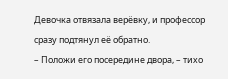Девочка отвязала верёвку, и профессор сразу подтянул её обратно.
– Положи его посередине двора, – тихо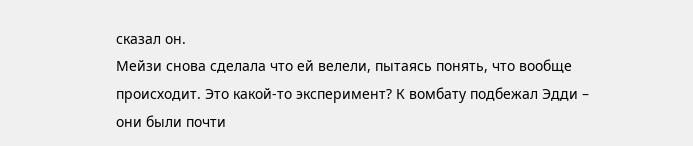сказал он.
Мейзи снова сделала что ей велели, пытаясь понять, что вообще происходит. Это какой-то эксперимент? К вомбату подбежал Эдди – они были почти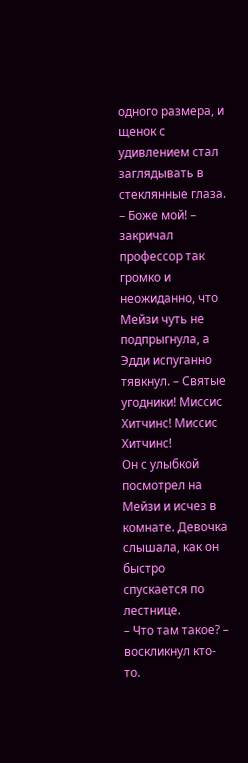одного размера, и щенок с удивлением стал заглядывать в стеклянные глаза.
– Боже мой! – закричал профессор так громко и неожиданно, что Мейзи чуть не подпрыгнула, а Эдди испуганно тявкнул. – Святые угодники! Миссис Хитчинс! Миссис Хитчинс!
Он с улыбкой посмотрел на Мейзи и исчез в комнате. Девочка слышала, как он быстро спускается по лестнице.
– Что там такое? – воскликнул кто-то.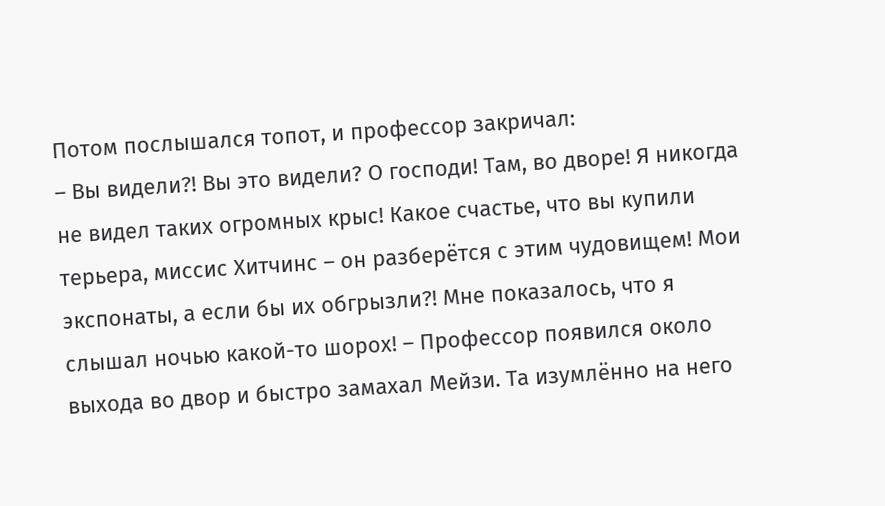Потом послышался топот, и профессор закричал:
– Вы видели?! Вы это видели? О господи! Там, во дворе! Я никогда не видел таких огромных крыс! Какое счастье, что вы купили терьера, миссис Хитчинс – он разберётся с этим чудовищем! Мои экспонаты, а если бы их обгрызли?! Мне показалось, что я слышал ночью какой-то шорох! – Профессор появился около выхода во двор и быстро замахал Мейзи. Та изумлённо на него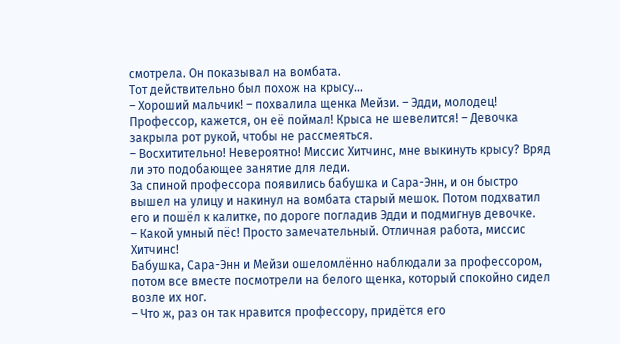смотрела. Он показывал на вомбата.
Тот действительно был похож на крысу…
– Хороший мальчик! – похвалила щенка Мейзи. – Эдди, молодец! Профессор, кажется, он её поймал! Крыса не шевелится! – Девочка закрыла рот рукой, чтобы не рассмеяться.
– Восхитительно! Невероятно! Миссис Хитчинс, мне выкинуть крысу? Вряд ли это подобающее занятие для леди.
За спиной профессора появились бабушка и Сара-Энн, и он быстро вышел на улицу и накинул на вомбата старый мешок. Потом подхватил его и пошёл к калитке, по дороге погладив Эдди и подмигнув девочке.
– Какой умный пёс! Просто замечательный. Отличная работа, миссис Хитчинс!
Бабушка, Сара-Энн и Мейзи ошеломлённо наблюдали за профессором, потом все вместе посмотрели на белого щенка, который спокойно сидел возле их ног.
– Что ж, раз он так нравится профессору, придётся его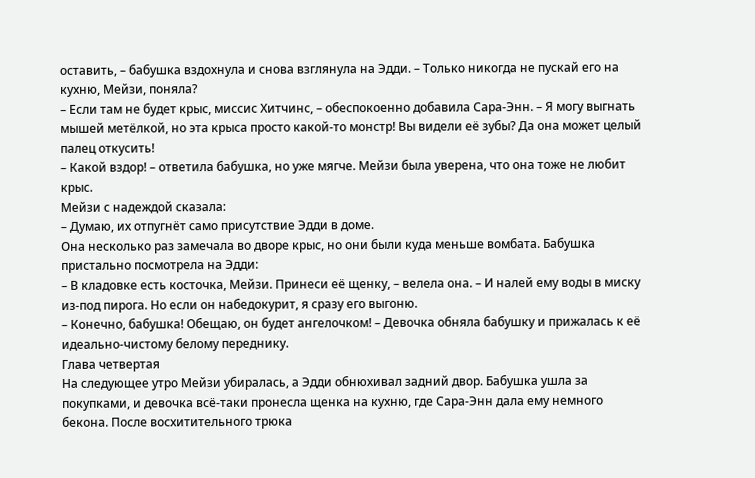оставить, – бабушка вздохнула и снова взглянула на Эдди. – Только никогда не пускай его на кухню, Мейзи, поняла?
– Если там не будет крыс, миссис Хитчинс, – обеспокоенно добавила Сара-Энн. – Я могу выгнать мышей метёлкой, но эта крыса просто какой-то монстр! Вы видели её зубы? Да она может целый палец откусить!
– Какой вздор! – ответила бабушка, но уже мягче. Мейзи была уверена, что она тоже не любит крыс.
Мейзи с надеждой сказала:
– Думаю, их отпугнёт само присутствие Эдди в доме.
Она несколько раз замечала во дворе крыс, но они были куда меньше вомбата. Бабушка пристально посмотрела на Эдди:
– В кладовке есть косточка, Мейзи. Принеси её щенку, – велела она. – И налей ему воды в миску из-под пирога. Но если он набедокурит, я сразу его выгоню.
– Конечно, бабушка! Обещаю, он будет ангелочком! – Девочка обняла бабушку и прижалась к её идеально-чистому белому переднику.
Глава четвертая
На следующее утро Мейзи убиралась, а Эдди обнюхивал задний двор. Бабушка ушла за покупками, и девочка всё-таки пронесла щенка на кухню, где Сара-Энн дала ему немного бекона. После восхитительного трюка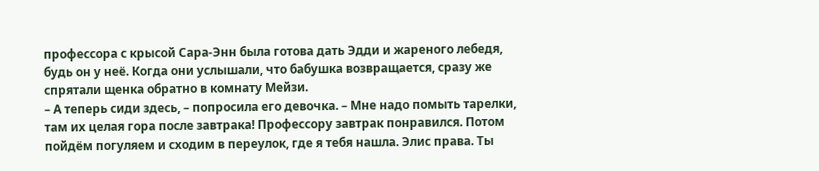профессора с крысой Сара-Энн была готова дать Эдди и жареного лебедя, будь он у неё. Когда они услышали, что бабушка возвращается, сразу же спрятали щенка обратно в комнату Мейзи.
– А теперь сиди здесь, – попросила его девочка. – Мне надо помыть тарелки, там их целая гора после завтрака! Профессору завтрак понравился. Потом пойдём погуляем и сходим в переулок, где я тебя нашла. Элис права. Ты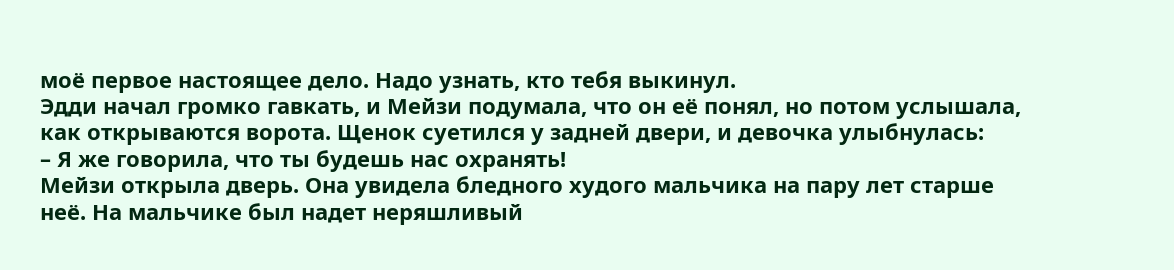моё первое настоящее дело. Надо узнать, кто тебя выкинул.
Эдди начал громко гавкать, и Мейзи подумала, что он её понял, но потом услышала, как открываются ворота. Щенок суетился у задней двери, и девочка улыбнулась:
– Я же говорила, что ты будешь нас охранять!
Мейзи открыла дверь. Она увидела бледного худого мальчика на пару лет старше неё. На мальчике был надет неряшливый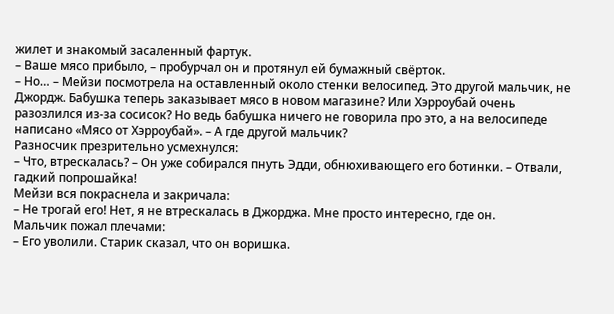жилет и знакомый засаленный фартук.
– Ваше мясо прибыло, – пробурчал он и протянул ей бумажный свёрток.
– Но… – Мейзи посмотрела на оставленный около стенки велосипед. Это другой мальчик, не Джордж. Бабушка теперь заказывает мясо в новом магазине? Или Хэрроубай очень разозлился из-за сосисок? Но ведь бабушка ничего не говорила про это, а на велосипеде написано «Мясо от Хэрроубай». – А где другой мальчик?
Разносчик презрительно усмехнулся:
– Что, втрескалась? – Он уже собирался пнуть Эдди, обнюхивающего его ботинки. – Отвали, гадкий попрошайка!
Мейзи вся покраснела и закричала:
– Не трогай его! Нет, я не втрескалась в Джорджа. Мне просто интересно, где он.
Мальчик пожал плечами:
– Его уволили. Старик сказал, что он воришка.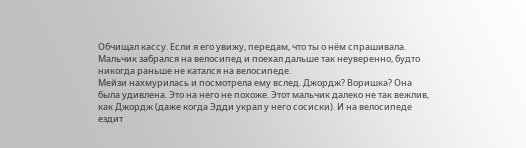Обчищал кассу. Если я его увижу, передам, что ты о нём спрашивала.
Мальчик забрался на велосипед и поехал дальше так неуверенно, будто никогда раньше не катался на велосипеде.
Мейзи нахмурилась и посмотрела ему вслед. Джордж? Воришка? Она была удивлена. Это на него не похоже. Этот мальчик далеко не так вежлив, как Джордж (даже когда Эдди украл у него сосиски). И на велосипеде ездит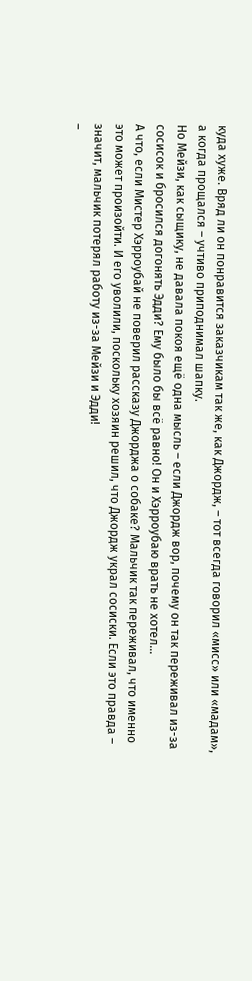куда хуже. Вряд ли он понравится заказчикам так же, как Джордж, – тот всегда говорил «мисс» или «мадам», а когда прощался – учтиво приподнимал шапку.
Но Мейзи, как сыщику, не давала покоя ещё одна мысль – если Джордж вор, почему он так переживал из-за сосисок и бросился догонять Эдди? Ему было бы всё равно! Он и Хэрроубаю врать не хотел…
А что, если Мистер Хэрроубай не поверил рассказу Джорджа о собаке? Мальчик так переживал, что именно это может произойти. И его уволили, поскольку хозяин решил, что Джордж украл сосиски. Если это правда – значит, мальчик потерял работу из-за Мейзи и Эдди!
–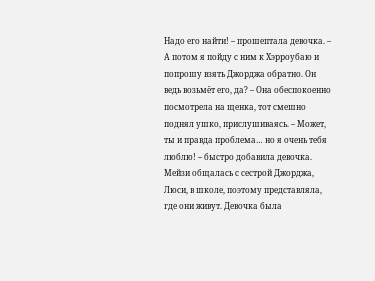Надо его найти! – прошептала девочка. – А потом я пойду с ним к Хэрроубаю и попрошу взять Джорджа обратно. Он ведь возьмёт его, да? – Она обеспокоенно посмотрела на щенка, тот смешно поднял ушко, прислушиваясь. – Может, ты и правда проблема… но я очень тебя люблю! – быстро добавила девочка.
Мейзи общалась с сестрой Джорджа, Люси, в школе, поэтому представляла, где они живут. Девочка была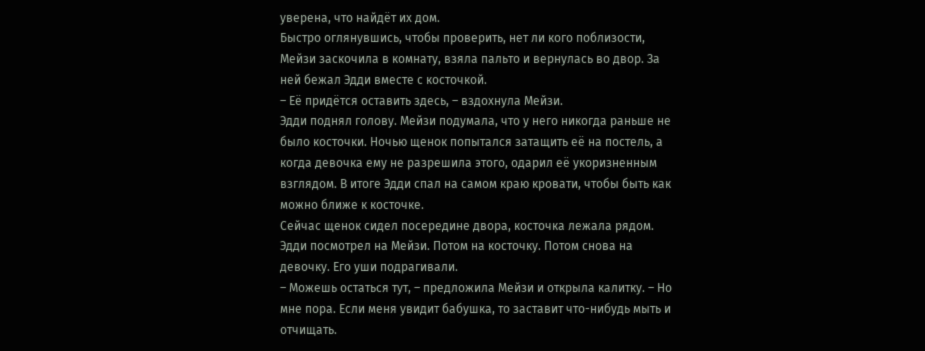уверена, что найдёт их дом.
Быстро оглянувшись, чтобы проверить, нет ли кого поблизости, Мейзи заскочила в комнату, взяла пальто и вернулась во двор. За ней бежал Эдди вместе с косточкой.
– Её придётся оставить здесь, – вздохнула Мейзи.
Эдди поднял голову. Мейзи подумала, что у него никогда раньше не было косточки. Ночью щенок попытался затащить её на постель, а когда девочка ему не разрешила этого, одарил её укоризненным взглядом. В итоге Эдди спал на самом краю кровати, чтобы быть как можно ближе к косточке.
Сейчас щенок сидел посередине двора, косточка лежала рядом. Эдди посмотрел на Мейзи. Потом на косточку. Потом снова на девочку. Его уши подрагивали.
– Можешь остаться тут, – предложила Мейзи и открыла калитку. – Но мне пора. Если меня увидит бабушка, то заставит что-нибудь мыть и отчищать.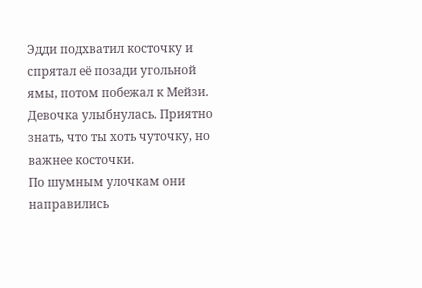Эдди подхватил косточку и спрятал её позади угольной ямы, потом побежал к Мейзи. Девочка улыбнулась. Приятно знать, что ты хоть чуточку, но важнее косточки.
По шумным улочкам они направились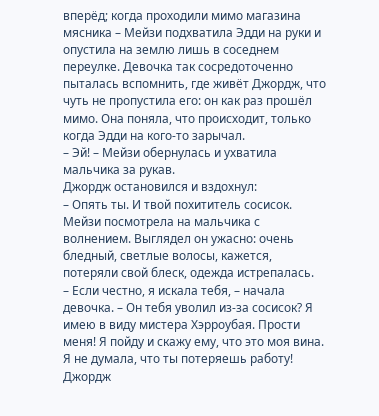вперёд; когда проходили мимо магазина мясника – Мейзи подхватила Эдди на руки и опустила на землю лишь в соседнем переулке. Девочка так сосредоточенно пыталась вспомнить, где живёт Джордж, что чуть не пропустила его: он как раз прошёл мимо. Она поняла, что происходит, только когда Эдди на кого-то зарычал.
– Эй! – Мейзи обернулась и ухватила мальчика за рукав.
Джордж остановился и вздохнул:
– Опять ты. И твой похититель сосисок.
Мейзи посмотрела на мальчика с волнением. Выглядел он ужасно: очень бледный, светлые волосы, кажется, потеряли свой блеск, одежда истрепалась.
– Если честно, я искала тебя, – начала девочка. – Он тебя уволил из-за сосисок? Я имею в виду мистера Хэрроубая. Прости меня! Я пойду и скажу ему, что это моя вина. Я не думала, что ты потеряешь работу!
Джордж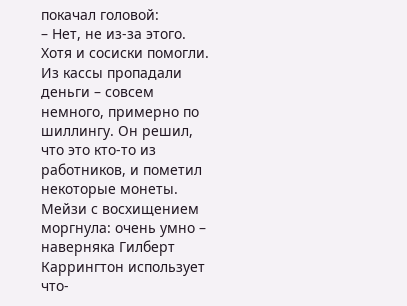покачал головой:
– Нет, не из-за этого. Хотя и сосиски помогли. Из кассы пропадали деньги – совсем немного, примерно по шиллингу. Он решил, что это кто-то из работников, и пометил некоторые монеты.
Мейзи с восхищением моргнула: очень умно – наверняка Гилберт Каррингтон использует что-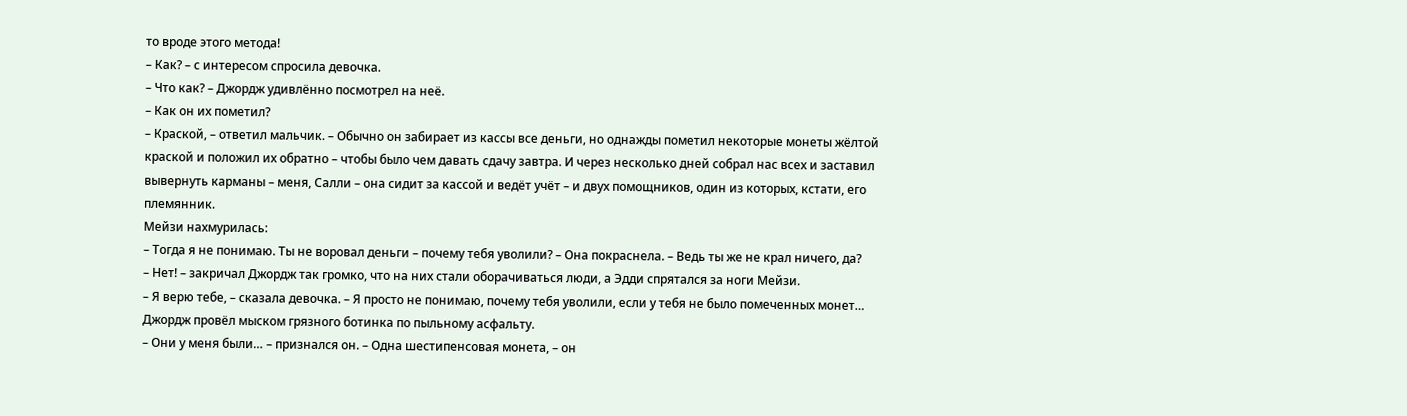то вроде этого метода!
– Как? – с интересом спросила девочка.
– Что как? – Джордж удивлённо посмотрел на неё.
– Как он их пометил?
– Краской, – ответил мальчик. – Обычно он забирает из кассы все деньги, но однажды пометил некоторые монеты жёлтой краской и положил их обратно – чтобы было чем давать сдачу завтра. И через несколько дней собрал нас всех и заставил вывернуть карманы – меня, Салли – она сидит за кассой и ведёт учёт – и двух помощников, один из которых, кстати, его племянник.
Мейзи нахмурилась:
– Тогда я не понимаю. Ты не воровал деньги – почему тебя уволили? – Она покраснела. – Ведь ты же не крал ничего, да?
– Нет! – закричал Джордж так громко, что на них стали оборачиваться люди, а Эдди спрятался за ноги Мейзи.
– Я верю тебе, – сказала девочка. – Я просто не понимаю, почему тебя уволили, если у тебя не было помеченных монет…
Джордж провёл мыском грязного ботинка по пыльному асфальту.
– Они у меня были… – признался он. – Одна шестипенсовая монета, – он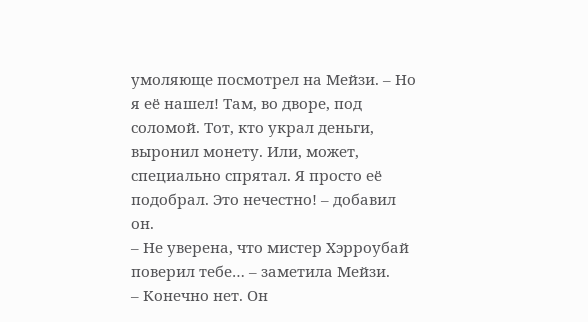умоляюще посмотрел на Мейзи. – Но я её нашел! Там, во дворе, под соломой. Тот, кто украл деньги, выронил монету. Или, может, специально спрятал. Я просто её подобрал. Это нечестно! – добавил он.
– Не уверена, что мистер Хэрроубай поверил тебе… – заметила Мейзи.
– Конечно нет. Он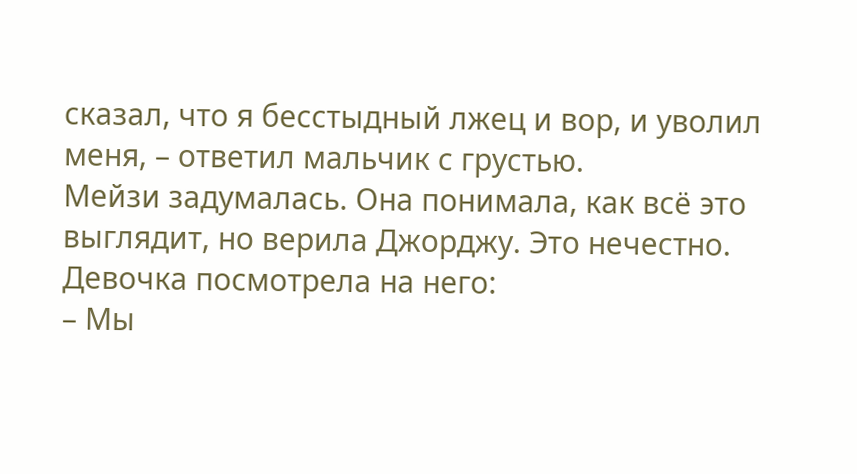сказал, что я бесстыдный лжец и вор, и уволил меня, – ответил мальчик с грустью.
Мейзи задумалась. Она понимала, как всё это выглядит, но верила Джорджу. Это нечестно. Девочка посмотрела на него:
– Мы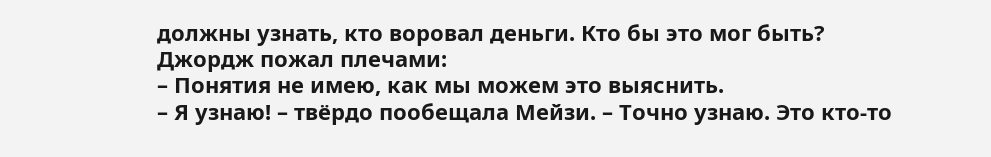должны узнать, кто воровал деньги. Кто бы это мог быть?
Джордж пожал плечами:
– Понятия не имею, как мы можем это выяснить.
– Я узнаю! – твёрдо пообещала Мейзи. – Точно узнаю. Это кто-то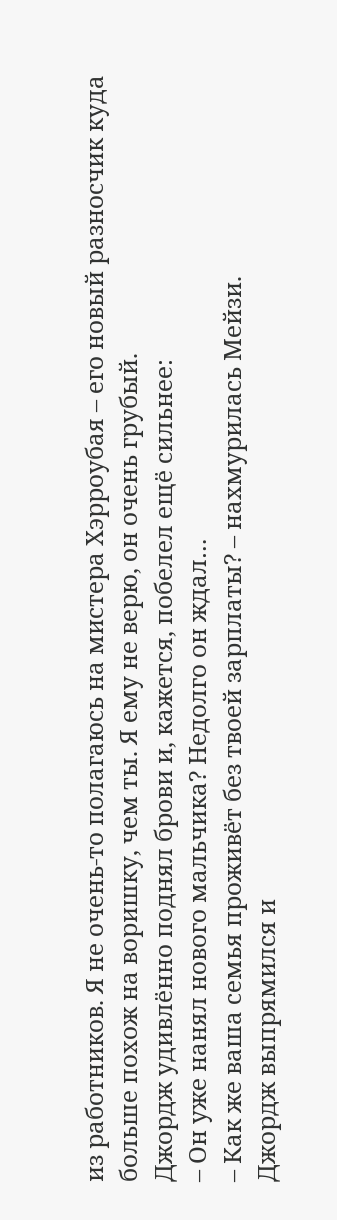из работников. Я не очень-то полагаюсь на мистера Хэрроубая – его новый разносчик куда больше похож на воришку, чем ты. Я ему не верю, он очень грубый.
Джордж удивлённо поднял брови и, кажется, побелел ещё сильнее:
– Он уже нанял нового мальчика? Недолго он ждал…
– Как же ваша семья проживёт без твоей зарплаты? – нахмурилась Мейзи.
Джордж выпрямился и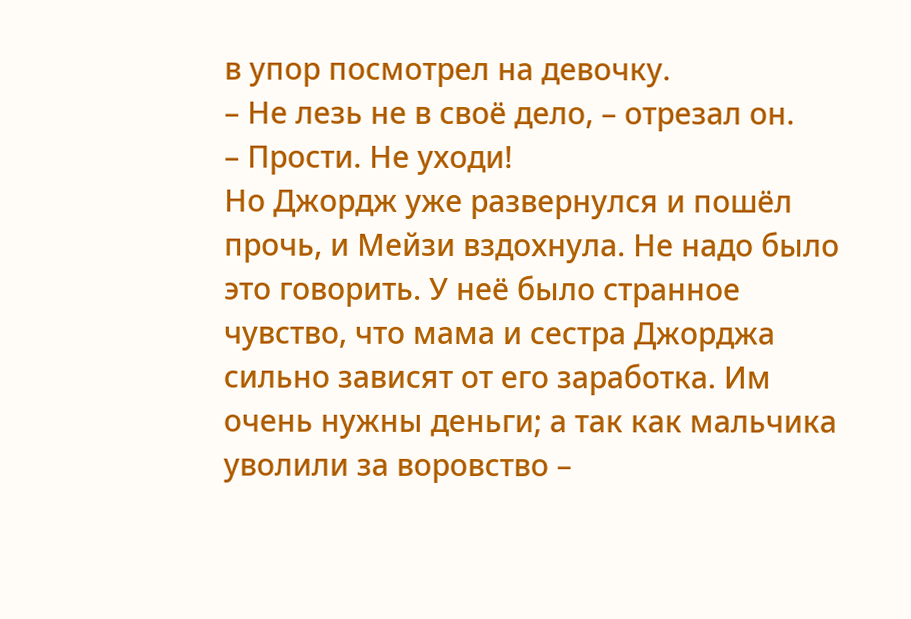в упор посмотрел на девочку.
– Не лезь не в своё дело, – отрезал он.
– Прости. Не уходи!
Но Джордж уже развернулся и пошёл прочь, и Мейзи вздохнула. Не надо было это говорить. У неё было странное чувство, что мама и сестра Джорджа сильно зависят от его заработка. Им очень нужны деньги; а так как мальчика уволили за воровство –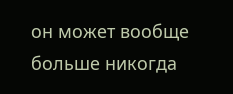он может вообще больше никогда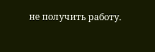не получить работу.